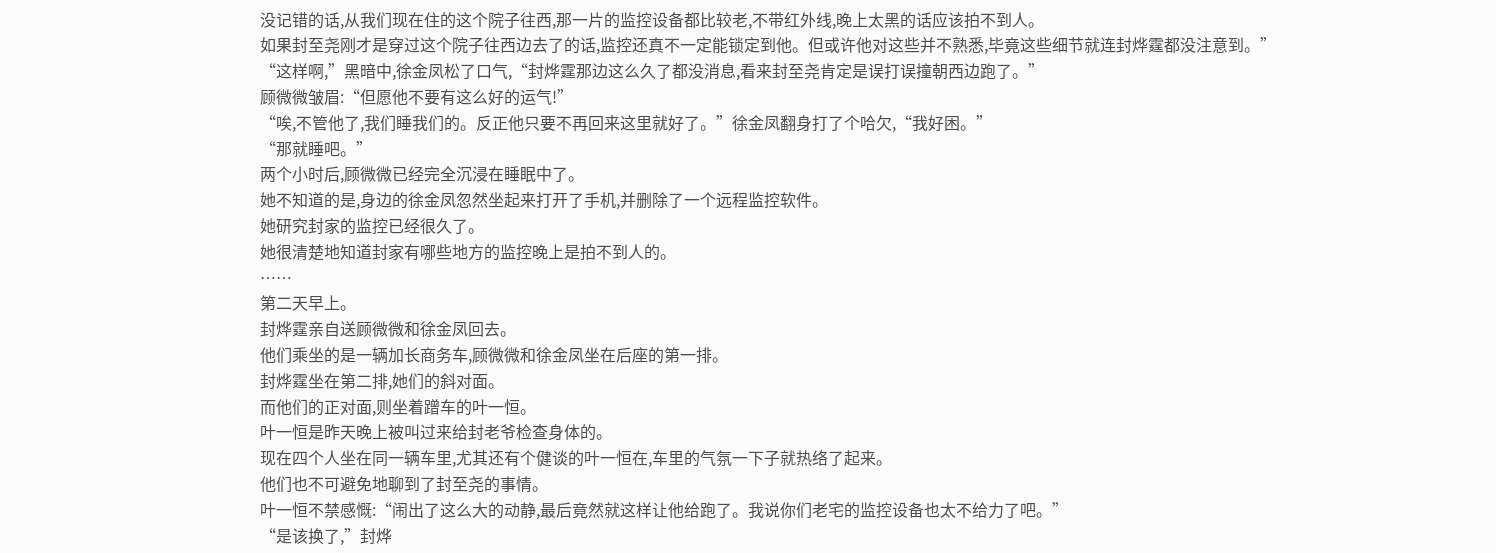没记错的话,从我们现在住的这个院子往西,那一片的监控设备都比较老,不带红外线,晚上太黑的话应该拍不到人。
如果封至尧刚才是穿过这个院子往西边去了的话,监控还真不一定能锁定到他。但或许他对这些并不熟悉,毕竟这些细节就连封烨霆都没注意到。”
“这样啊,”黑暗中,徐金凤松了口气,“封烨霆那边这么久了都没消息,看来封至尧肯定是误打误撞朝西边跑了。”
顾微微皱眉:“但愿他不要有这么好的运气!”
“唉,不管他了,我们睡我们的。反正他只要不再回来这里就好了。”徐金凤翻身打了个哈欠,“我好困。”
“那就睡吧。”
两个小时后,顾微微已经完全沉浸在睡眠中了。
她不知道的是,身边的徐金凤忽然坐起来打开了手机,并删除了一个远程监控软件。
她研究封家的监控已经很久了。
她很清楚地知道封家有哪些地方的监控晚上是拍不到人的。
……
第二天早上。
封烨霆亲自送顾微微和徐金凤回去。
他们乘坐的是一辆加长商务车,顾微微和徐金凤坐在后座的第一排。
封烨霆坐在第二排,她们的斜对面。
而他们的正对面,则坐着蹭车的叶一恒。
叶一恒是昨天晚上被叫过来给封老爷检查身体的。
现在四个人坐在同一辆车里,尤其还有个健谈的叶一恒在,车里的气氛一下子就热络了起来。
他们也不可避免地聊到了封至尧的事情。
叶一恒不禁感慨:“闹出了这么大的动静,最后竟然就这样让他给跑了。我说你们老宅的监控设备也太不给力了吧。”
“是该换了,”封烨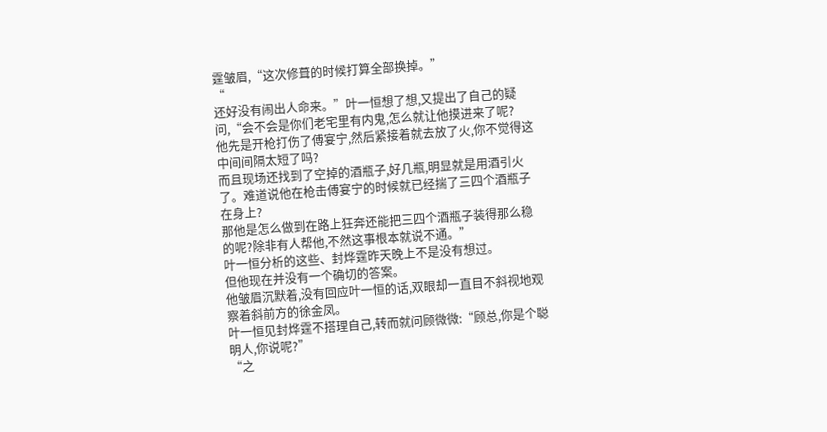霆皱眉,“这次修葺的时候打算全部换掉。”
“
还好没有闹出人命来。”叶一恒想了想,又提出了自己的疑问,“会不会是你们老宅里有内鬼,怎么就让他摸进来了呢?
他先是开枪打伤了傅宴宁,然后紧接着就去放了火,你不觉得这中间间隔太短了吗?
而且现场还找到了空掉的酒瓶子,好几瓶,明显就是用酒引火了。难道说他在枪击傅宴宁的时候就已经揣了三四个酒瓶子在身上?
那他是怎么做到在路上狂奔还能把三四个酒瓶子装得那么稳的呢?除非有人帮他,不然这事根本就说不通。”
叶一恒分析的这些、封烨霆昨天晚上不是没有想过。
但他现在并没有一个确切的答案。
他皱眉沉默着,没有回应叶一恒的话,双眼却一直目不斜视地观察着斜前方的徐金凤。
叶一恒见封烨霆不搭理自己,转而就问顾微微:“顾总,你是个聪明人,你说呢?”
“之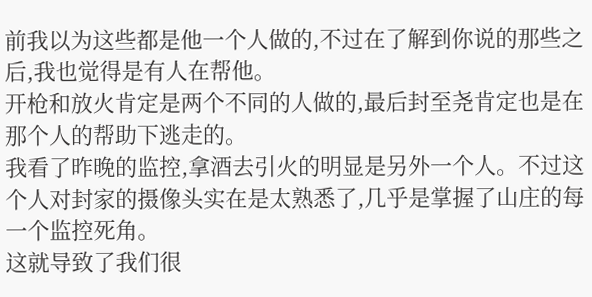前我以为这些都是他一个人做的,不过在了解到你说的那些之后,我也觉得是有人在帮他。
开枪和放火肯定是两个不同的人做的,最后封至尧肯定也是在那个人的帮助下逃走的。
我看了昨晚的监控,拿酒去引火的明显是另外一个人。不过这个人对封家的摄像头实在是太熟悉了,几乎是掌握了山庄的每一个监控死角。
这就导致了我们很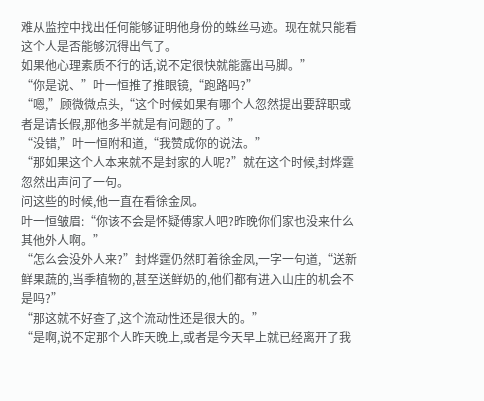难从监控中找出任何能够证明他身份的蛛丝马迹。现在就只能看这个人是否能够沉得出气了。
如果他心理素质不行的话,说不定很快就能露出马脚。”
“你是说、”叶一恒推了推眼镜,“跑路吗?”
“嗯,”顾微微点头,“这个时候如果有哪个人忽然提出要辞职或者是请长假,那他多半就是有问题的了。”
“没错,”叶一恒附和道,“我赞成你的说法。”
“那如果这个人本来就不是封家的人呢?”就在这个时候,封烨霆忽然出声问了一句。
问这些的时候,他一直在看徐金凤。
叶一恒皱眉:“你该不会是怀疑傅家人吧?昨晚你们家也没来什么其他外人啊。”
“怎么会没外人来?”封烨霆仍然盯着徐金凤,一字一句道,“送新鲜果蔬的,当季植物的,甚至送鲜奶的,他们都有进入山庄的机会不是吗?”
“那这就不好查了,这个流动性还是很大的。”
“是啊,说不定那个人昨天晚上,或者是今天早上就已经离开了我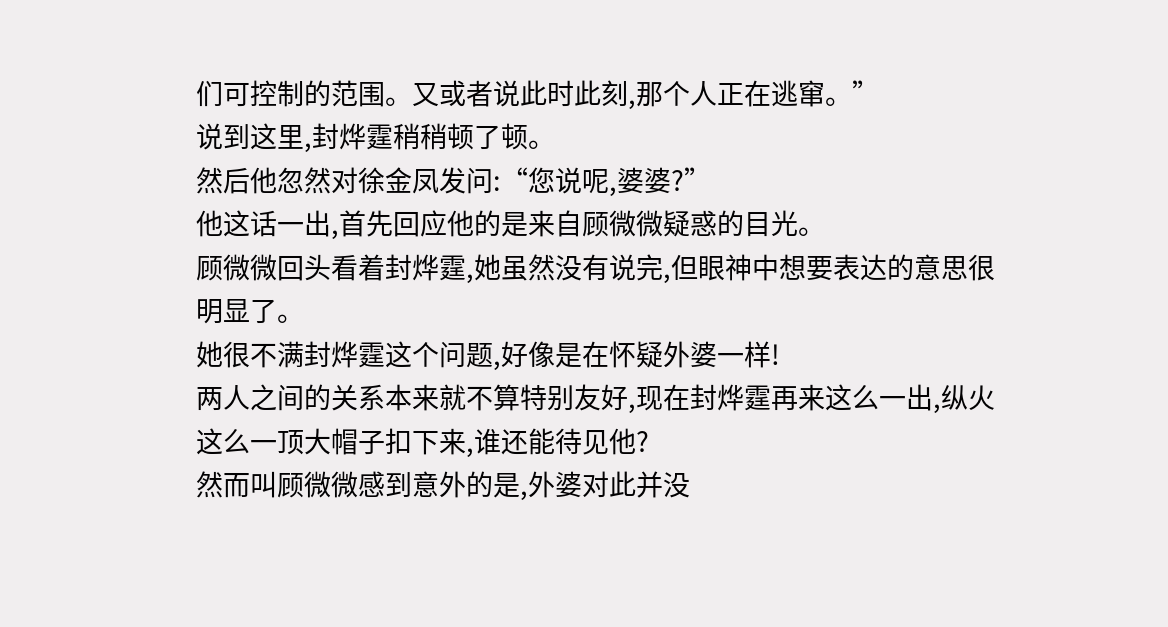们可控制的范围。又或者说此时此刻,那个人正在逃窜。”
说到这里,封烨霆稍稍顿了顿。
然后他忽然对徐金凤发问:“您说呢,婆婆?”
他这话一出,首先回应他的是来自顾微微疑惑的目光。
顾微微回头看着封烨霆,她虽然没有说完,但眼神中想要表达的意思很明显了。
她很不满封烨霆这个问题,好像是在怀疑外婆一样!
两人之间的关系本来就不算特别友好,现在封烨霆再来这么一出,纵火这么一顶大帽子扣下来,谁还能待见他?
然而叫顾微微感到意外的是,外婆对此并没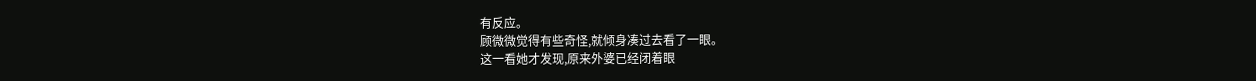有反应。
顾微微觉得有些奇怪,就倾身凑过去看了一眼。
这一看她才发现,原来外婆已经闭着眼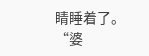睛睡着了。
“婆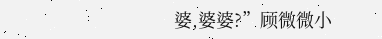婆,婆婆?”顾微微小